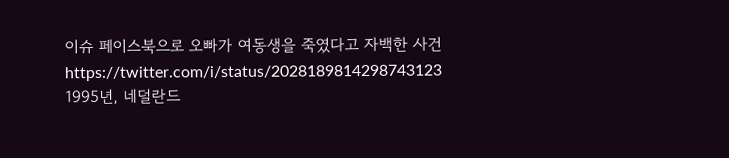이슈 페이스북으로 오빠가 여동생을 죽였다고 자백한 사건
https://twitter.com/i/status/2028189814298743123
1995년, 네덜란드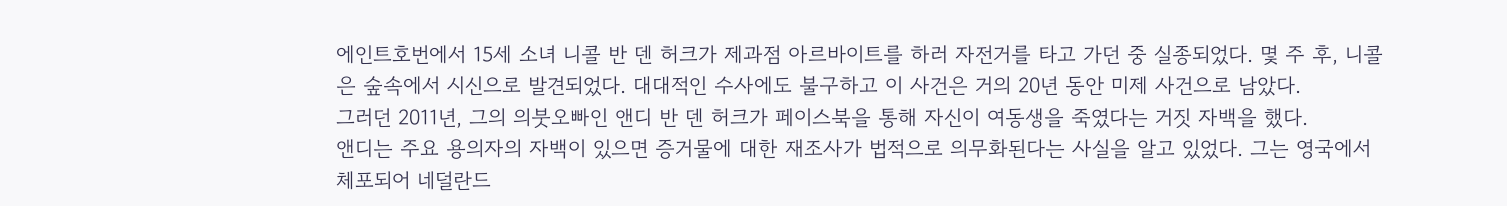에인트호번에서 15세 소녀 니콜 반 덴 허크가 제과점 아르바이트를 하러 자전거를 타고 가던 중 실종되었다. 몇 주 후, 니콜은 숲속에서 시신으로 발견되었다. 대대적인 수사에도 불구하고 이 사건은 거의 20년 동안 미제 사건으로 남았다.
그러던 2011년, 그의 의붓오빠인 앤디 반 덴 허크가 페이스북을 통해 자신이 여동생을 죽였다는 거짓 자백을 했다.
앤디는 주요 용의자의 자백이 있으면 증거물에 대한 재조사가 법적으로 의무화된다는 사실을 알고 있었다. 그는 영국에서 체포되어 네덜란드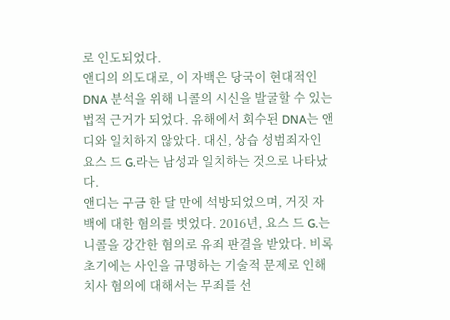로 인도되었다.
앤디의 의도대로, 이 자백은 당국이 현대적인 DNA 분석을 위해 니콜의 시신을 발굴할 수 있는 법적 근거가 되었다. 유해에서 회수된 DNA는 앤디와 일치하지 않았다. 대신, 상습 성범죄자인 요스 드 G.라는 남성과 일치하는 것으로 나타났다.
앤디는 구금 한 달 만에 석방되었으며, 거짓 자백에 대한 혐의를 벗었다. 2016년, 요스 드 G.는 니콜을 강간한 혐의로 유죄 판결을 받았다. 비록 초기에는 사인을 규명하는 기술적 문제로 인해 치사 혐의에 대해서는 무죄를 선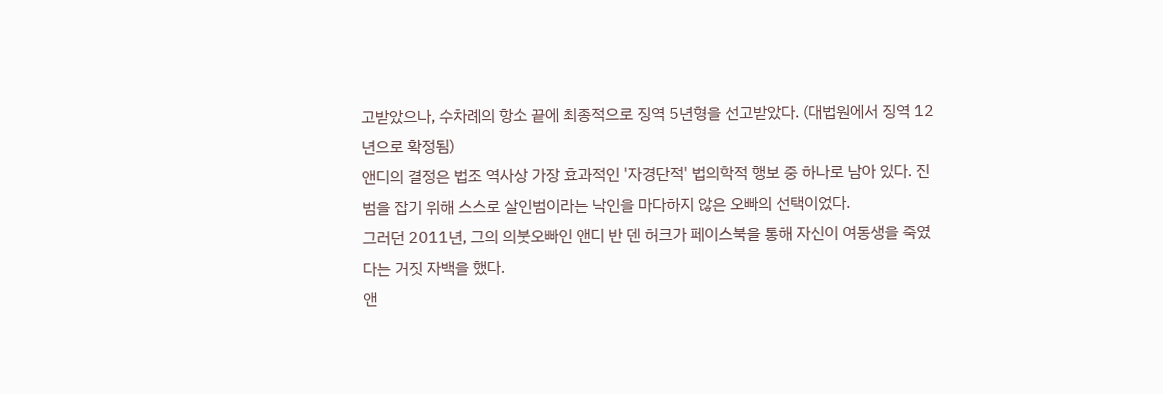고받았으나, 수차례의 항소 끝에 최종적으로 징역 5년형을 선고받았다. (대법원에서 징역 12년으로 확정됨)
앤디의 결정은 법조 역사상 가장 효과적인 '자경단적' 법의학적 행보 중 하나로 남아 있다. 진범을 잡기 위해 스스로 살인범이라는 낙인을 마다하지 않은 오빠의 선택이었다.
그러던 2011년, 그의 의붓오빠인 앤디 반 덴 허크가 페이스북을 통해 자신이 여동생을 죽였다는 거짓 자백을 했다.
앤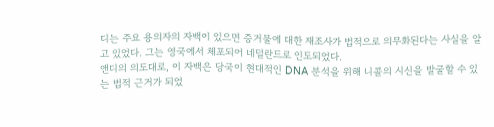디는 주요 용의자의 자백이 있으면 증거물에 대한 재조사가 법적으로 의무화된다는 사실을 알고 있었다. 그는 영국에서 체포되어 네덜란드로 인도되었다.
앤디의 의도대로, 이 자백은 당국이 현대적인 DNA 분석을 위해 니콜의 시신을 발굴할 수 있는 법적 근거가 되었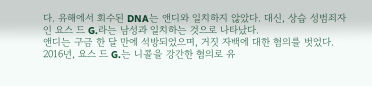다. 유해에서 회수된 DNA는 앤디와 일치하지 않았다. 대신, 상습 성범죄자인 요스 드 G.라는 남성과 일치하는 것으로 나타났다.
앤디는 구금 한 달 만에 석방되었으며, 거짓 자백에 대한 혐의를 벗었다. 2016년, 요스 드 G.는 니콜을 강간한 혐의로 유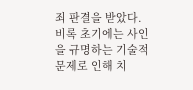죄 판결을 받았다. 비록 초기에는 사인을 규명하는 기술적 문제로 인해 치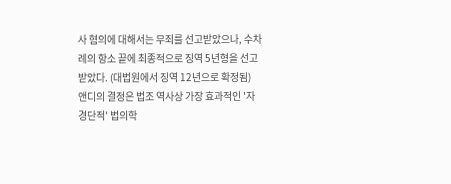사 혐의에 대해서는 무죄를 선고받았으나, 수차례의 항소 끝에 최종적으로 징역 5년형을 선고받았다. (대법원에서 징역 12년으로 확정됨)
앤디의 결정은 법조 역사상 가장 효과적인 '자경단적' 법의학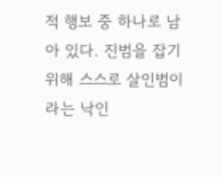적 행보 중 하나로 남아 있다. 진범을 잡기 위해 스스로 살인범이라는 낙인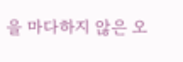을 마다하지 않은 오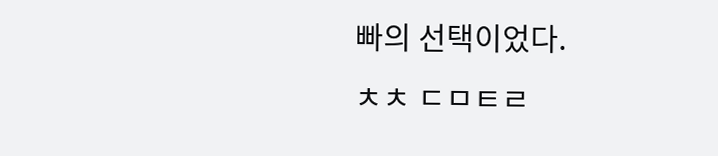빠의 선택이었다.
ㅊㅊ ㄷㅁㅌㄹ